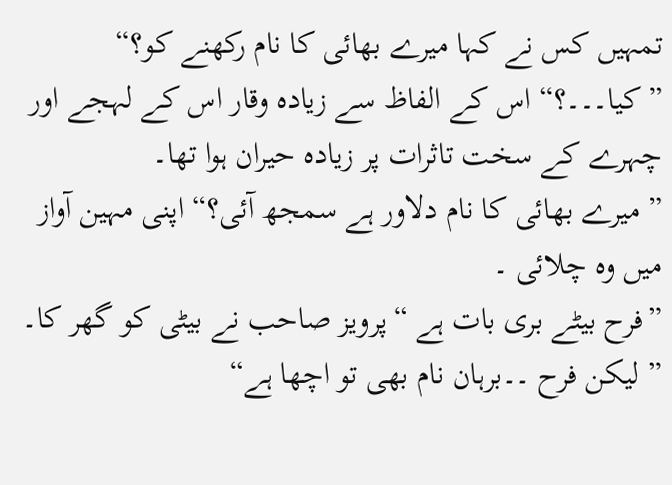تمہیں کس نے کہا میرے بھائی کا نام رکھنے کو؟“
” کیا۔۔۔؟“ اس کے الفاظ سے زیادہ وقار اس کے لہجے اور چہرے کے سخت تاثرات پر زیادہ حیران ہوا تھا۔
” میرے بھائی کا نام دلاور ہے سمجھ آئی؟“ اپنی مہین آواز میں وہ چلائی ۔
”فرح بیٹے بری بات ہے “پرویز صاحب نے بیٹی کو گھر کا۔
” لیکن فرح ۔۔برہان نام بھی تو اچھا ہے“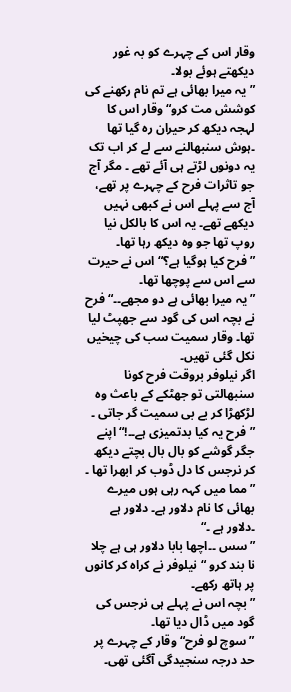وقار اس کے چہرے کو بہ غور دیکھتے ہوئے بولا۔
” یہ میرا بھائی ہے تم نام رکھنے کی کوشش مت کرو“ وقار اس کا لہجہ دیکھ کر حیران رہ گیا تھا ۔ہوش سنبھالنے سے لے کر اب تک یہ دونوں لڑتے ہی آئے تھے ۔ مگر آج جو تاثرات فرح کے چہرے پر تھے، آج سے پہلے اس نے کبھی نہیں دیکھے تھے۔ یہ اس کا بالکل نیا روپ تھا جو وہ دیکھ رہا تھا۔
” فرح کیا ہوگیا ہے؟“ اس نے حیرت سے اس سے پوچھا تھا۔
”یہ میرا بھائی ہے دو مجھے۔۔“ فرح نے بچہ اس کی گود سے جھپٹ لیا تھا۔ وقار سمیت سب کی چیخیں نکل گئی تھیں۔
اگر نیلوفر بروقت فرح کونا سنبھالتی تو جھٹکے کے باعث وہ لڑکھڑا کر بے بی سمیت گر جاتی ۔
”فرح یہ کیا بدتمیزی ہے۔۔!“ اپنے جگر گوشے کو بال بال بچتے دیکھ کر نرجس کا دل ڈوب کر ابھرا تھا ۔
”مما میں کہہ رہی ہوں میرے بھائی کا نام دلاور ہے۔ دلاور ہے ۔دلاور ہے ۔“
”سس ۔۔اچھا بابا دلاور ہی ہے چلا نا بند کرو “نیلوفر نے کراہ کر کانوں پر ہاتھ رکھے۔
” بچہ اس نے پہلے ہی نرجس کی گود میں ڈال دیا تھا۔
” سوچ لو فرح“ وقار کے چہرے پر حد درجہ سنجیدگی آگئی تھی۔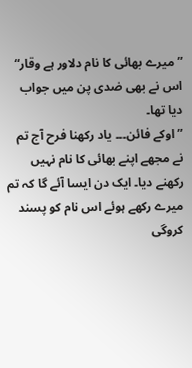” میرے بھائی کا نام دلاور ہے وقار“ اس نے بھی ضدی پن میں جواب دیا تھا۔
”اوکے فائن۔۔۔ یاد رکھنا فرح آج تم نے مجھے اپنے بھائی کا نام نہیں رکھنے دیا۔ ایک دن ایسا آئے گا کہ تم میرے رکھے ہوئے اس نام کو پسند کروگی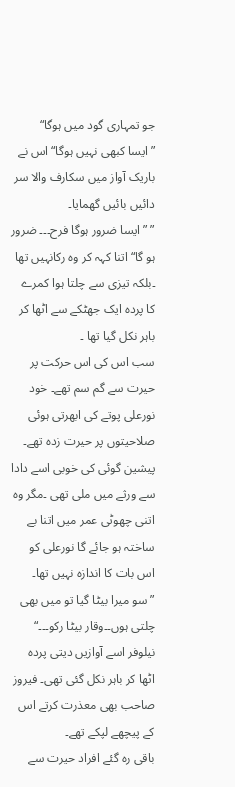جو تمہاری گود میں ہوگا“
” ایسا کبھی نہیں ہوگا“ اس نے باریک آواز میں سکارف والا سر دائیں بائیں گھمایا۔
” ” ایسا ضرور ہوگا فرح۔۔۔ ضرور ہو گا“ اتنا کہہ کر وہ رکانہیں تھا ۔بلکہ تیزی سے چلتا ہوا کمرے کا پردہ ایک جھٹکے سے اٹھا کر باہر نکل گیا تھا ۔
سب اس کی اس حرکت پر حیرت سے گم سم تھے۔ خود نورعلی پوتے کی ابھرتی ہوئی صلاحیتوں پر حیرت زدہ تھے۔ پیشین گوئی کی خوبی اسے دادا سے ورثے میں ملی تھی ۔مگر وہ اتنی چھوٹی عمر میں اتنا بے ساختہ ہو جائے گا نورعلی کو اس بات کا اندازہ نہیں تھا۔
” سو میرا بیٹا گیا تو میں بھی چلتی ہوں۔۔وقار بیٹا رکو۔۔۔“ نیلوفر اسے آوازیں دیتی پردہ اٹھا کر باہر نکل گئی تھی۔ فیروز صاحب بھی معذرت کرتے اس کے پیچھے لپکے تھے۔
باقی رہ گئے افراد حیرت سے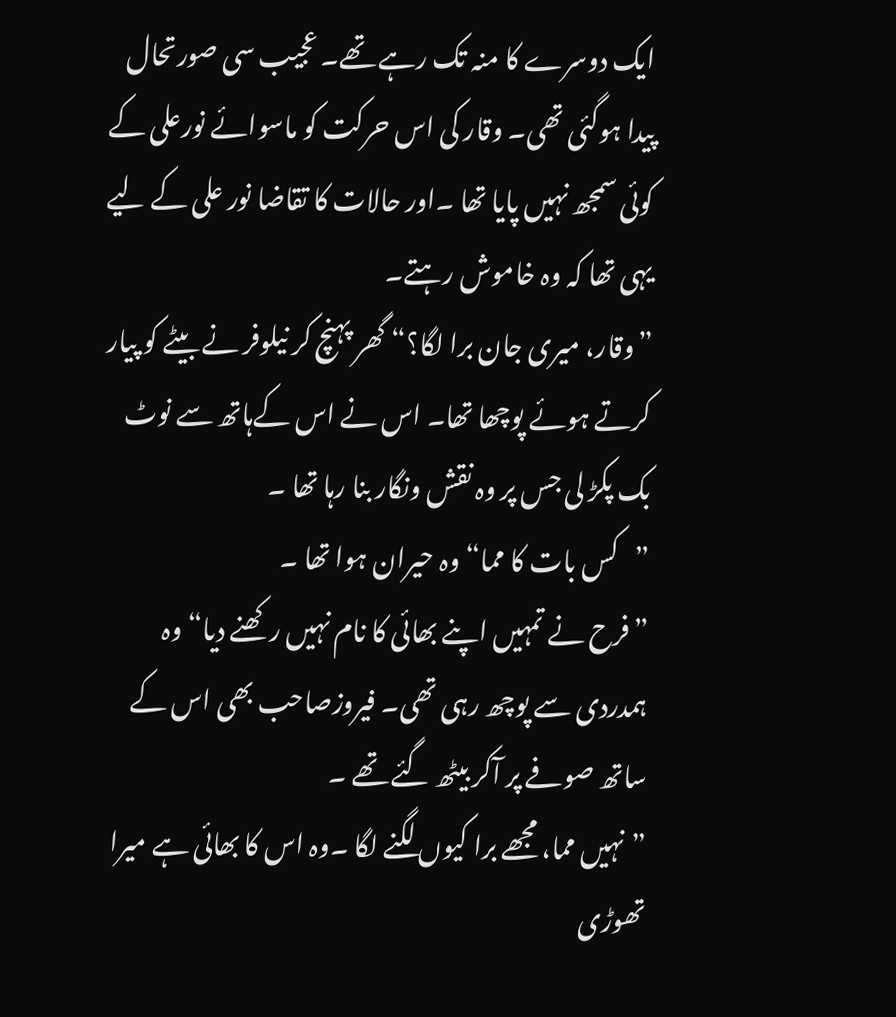ایک دوسرے کا منہ تک رہے تھے۔ عجیب سی صورتحال پیدا ہوگئی تھی۔ وقار کی اس حرکت کو ماسوائے نورعلی کے کوئی سمجھ نہیں پایا تھا ۔اور حالات کا تقاضا نور علی کے لیے یہی تھا کہ وہ خاموش رہتے۔
”وقار، میری جان برا لگا؟“ گھر پہنچ کر نیلوفر نے بیٹے کو پیار کرتے ہوئے پوچھا تھا۔ اس نے اس کےہاتھ سے نوٹ بک پکڑ لی جس پر وہ نقش ونگار بنا رہا تھا ۔
”کس بات کا مما“ وہ حیران ہوا تھا ۔
”فرح نے تمہیں اپنے بھائی کا نام نہیں رکھنے دیا“ وہ ہمدردی سے پوچھ رہی تھی۔ فیروزصاحب بھی اس کے ساتھ صوفے پر آکر بیٹھ گئے تھے ۔
”نہیں مما، مجھے برا کیوں لگنے لگا ۔وہ اس کا بھائی ہے میرا تھوڑی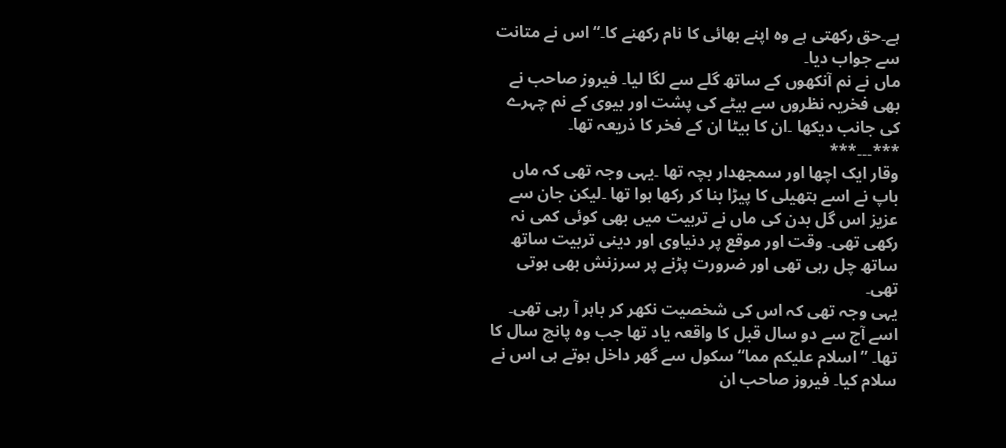ہے۔حق رکھتی ہے وہ اپنے بھائی کا نام رکھنے کا۔“ اس نے متانت سے جواب دیا۔
ماں نے نم آنکھوں کے ساتھ گلے سے لگا لیا۔ فیروز صاحب نے بھی فخریہ نظروں سے بیٹے کی پشت اور بیوی کے نم چہرے کی جانب دیکھا ۔ان کا بیٹا ان کے فخر کا ذریعہ تھا۔
***۔۔۔***
وقار ایک اچھا اور سمجھدار بچہ تھا ۔یہی وجہ تھی کہ ماں باپ نے اسے ہتھیلی کا پیڑا بنا کر رکھا ہوا تھا ۔لیکن جان سے عزیز اس گل بدن کی ماں نے تربیت میں بھی کوئی کمی نہ رکھی تھی۔ وقت اور موقع پر دنیاوی اور دینی تربیت ساتھ ساتھ چل رہی تھی اور ضرورت پڑنے پر سرزنش بھی ہوتی تھی۔
یہی وجہ تھی کہ اس کی شخصیت نکھر کر باہر آ رہی تھی۔ اسے آج سے دو سال قبل کا واقعہ یاد تھا جب وہ پانچ سال کا تھا۔ ”اسلام علیکم مما“ سکول سے گھر داخل ہوتے ہی اس نے سلام کیا۔ فیروز صاحب ان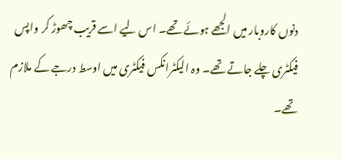دنوں کاروبار میں الجھے ہوئے تھے۔ اس لیے اسے قریب چھوڑ کر واپس فیکٹری چلے جاتے تھے۔ وہ الیکٹرانکس فیکٹری میں اوسط درجے کے ملازم تھے۔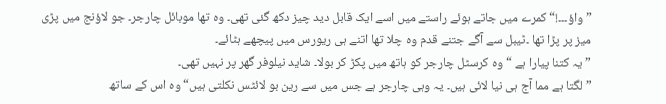” واؤ۔۔۔!“ کمرے میں جاتے ہوئے راستے میں اسے ایک قابل دید چیز دکھ گئی تھی۔ وہ تھا موبائل چارجر۔ جو لاؤنج میں پڑی میز پر پڑا تھا ۔ٹیبل سے آگے جتنے قدم وہ چلا تھا اتنے ہی ریورس میں پیچھے ہٹائے۔
” یہ کتنا پیارا ہے “وہ کرسٹل چارجر کو ہاتھ میں پکڑ کر بولا۔ شاید نیلوفر گھر پر نہیں تھی۔
”لگتا ہے مما آج ہی نیا لائی ہیں۔ یہ وہی چارجر ہے جس میں سے رین بو لائٹس نکلتی ہیں“ وہ اس کے ساتھ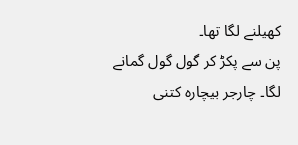کھیلنے لگا تھا۔
پن سے پکڑ کر گول گول گمانے لگا۔ چارجر بیچارہ کتنی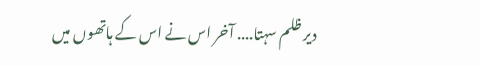دیر ظلم سہتا.... آخر اس نے اس کے ہاتھوں میں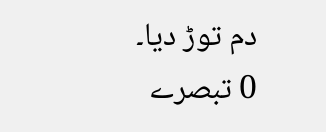دم توڑ دیا۔
0 تبصرے